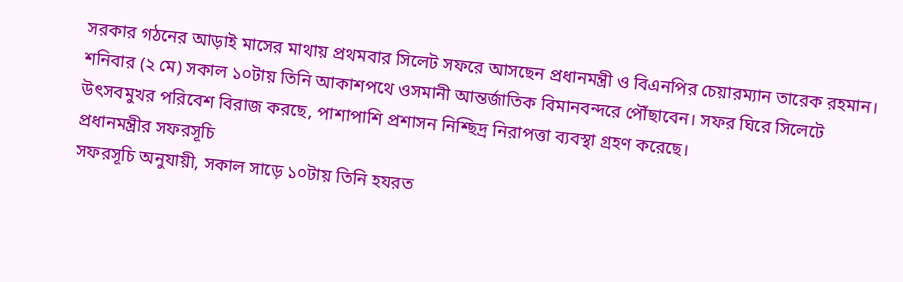সরকার গঠনের আড়াই মাসের মাথায় প্রথমবার সিলেট সফরে আসছেন প্রধানমন্ত্রী ও বিএনপির চেয়ারম্যান তারেক রহমান। শনিবার (২ মে) সকাল ১০টায় তিনি আকাশপথে ওসমানী আন্তর্জাতিক বিমানবন্দরে পৌঁছাবেন। সফর ঘিরে সিলেটে উৎসবমুখর পরিবেশ বিরাজ করছে, পাশাপাশি প্রশাসন নিশ্ছিদ্র নিরাপত্তা ব্যবস্থা গ্রহণ করেছে।
প্রধানমন্ত্রীর সফরসূচি
সফরসূচি অনুযায়ী, সকাল সাড়ে ১০টায় তিনি হযরত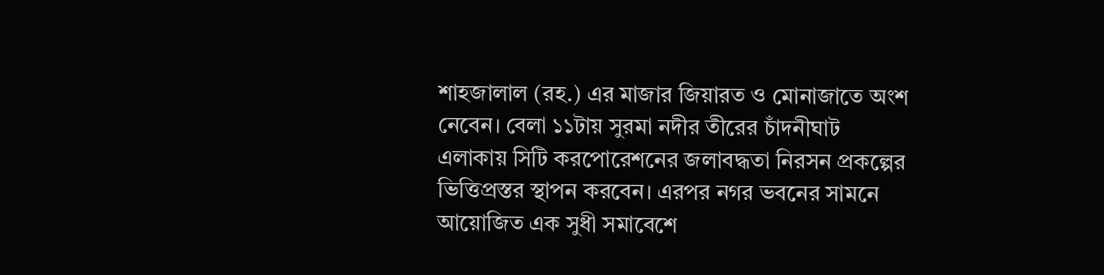শাহজালাল (রহ.) এর মাজার জিয়ারত ও মোনাজাতে অংশ নেবেন। বেলা ১১টায় সুরমা নদীর তীরের চাঁদনীঘাট এলাকায় সিটি করপোরেশনের জলাবদ্ধতা নিরসন প্রকল্পের ভিত্তিপ্রস্তর স্থাপন করবেন। এরপর নগর ভবনের সামনে আয়োজিত এক সুধী সমাবেশে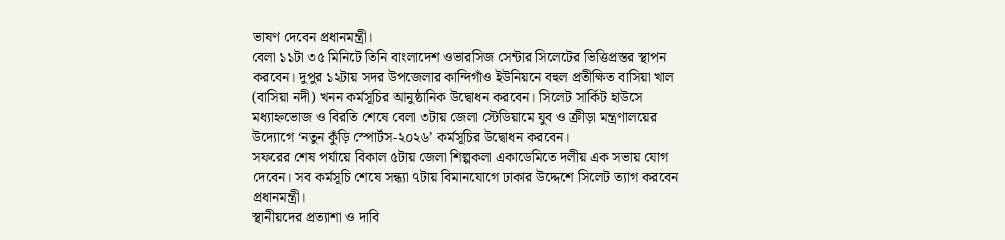ভাষণ দেবেন প্রধানমন্ত্রী।
বেলা ১১টা ৩৫ মিনিটে তিনি বাংলাদেশ ওভারসিজ সেন্টার সিলেটের ভিত্তিপ্রস্তর স্থাপন করবেন। দুপুর ১২টায় সদর উপজেলার কান্দিগাঁও ইউনিয়নে বহুল প্রতীক্ষিত বাসিয়া খাল (বাসিয়া নদী) খনন কর্মসূচির আনুষ্ঠানিক উদ্বোধন করবেন। সিলেট সার্কিট হাউসে মধ্যাহ্নভোজ ও বিরতি শেষে বেলা ৩টায় জেলা স্টেডিয়ামে যুব ও ক্রীড়া মন্ত্রণালয়ের উদ্যোগে ‘নতুন কুঁড়ি স্পোর্টস-২০২৬’ কর্মসূচির উদ্বোধন করবেন।
সফরের শেষ পর্যায়ে বিকাল ৫টায় জেলা শিল্পকলা একাডেমিতে দলীয় এক সভায় যোগ দেবেন। সব কর্মসূচি শেষে সন্ধ্যা ৭টায় বিমানযোগে ঢাকার উদ্দেশে সিলেট ত্যাগ করবেন প্রধানমন্ত্রী।
স্থানীয়দের প্রত্যাশা ও দাবি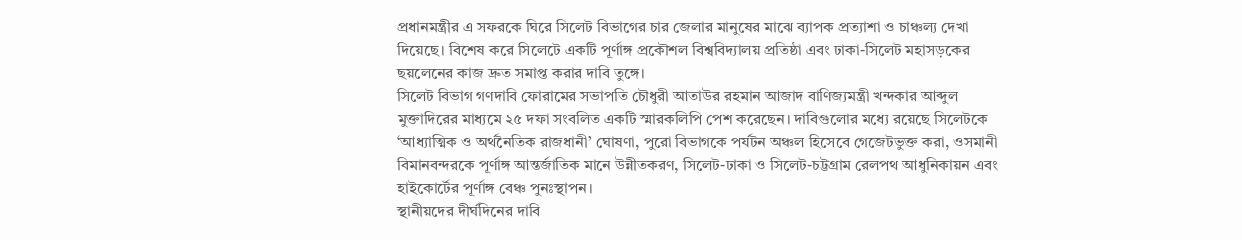প্রধানমন্ত্রীর এ সফরকে ঘিরে সিলেট বিভাগের চার জেলার মানুষের মাঝে ব্যাপক প্রত্যাশা ও চাঞ্চল্য দেখা দিয়েছে। বিশেষ করে সিলেটে একটি পূর্ণাঙ্গ প্রকৌশল বিশ্ববিদ্যালয় প্রতিষ্ঠা এবং ঢাকা-সিলেট মহাসড়কের ছয়লেনের কাজ দ্রুত সমাপ্ত করার দাবি তুঙ্গে।
সিলেট বিভাগ গণদাবি ফোরামের সভাপতি চৌধুরী আতাউর রহমান আজাদ বাণিজ্যমন্ত্রী খন্দকার আব্দুল মুক্তাদিরের মাধ্যমে ২৫ দফা সংবলিত একটি স্মারকলিপি পেশ করেছেন। দাবিগুলোর মধ্যে রয়েছে সিলেটকে ‘আধ্যাত্মিক ও অর্থনৈতিক রাজধানী’ ঘোষণা, পুরো বিভাগকে পর্যটন অঞ্চল হিসেবে গেজেটভুক্ত করা, ওসমানী বিমানবন্দরকে পূর্ণাঙ্গ আন্তর্জাতিক মানে উন্নীতকরণ, সিলেট-ঢাকা ও সিলেট-চট্টগ্রাম রেলপথ আধুনিকায়ন এবং হাইকোর্টের পূর্ণাঙ্গ বেঞ্চ পুনঃস্থাপন।
স্থানীয়দের দীর্ঘদিনের দাবি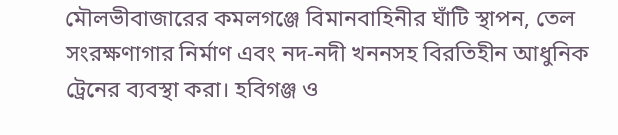মৌলভীবাজারের কমলগঞ্জে বিমানবাহিনীর ঘাঁটি স্থাপন, তেল সংরক্ষণাগার নির্মাণ এবং নদ-নদী খননসহ বিরতিহীন আধুনিক ট্রেনের ব্যবস্থা করা। হবিগঞ্জ ও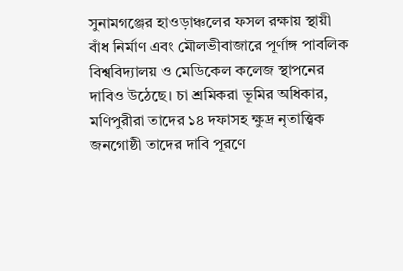সুনামগঞ্জের হাওড়াঞ্চলের ফসল রক্ষায় স্থায়ী বাঁধ নির্মাণ এবং মৌলভীবাজারে পূর্ণাঙ্গ পাবলিক বিশ্ববিদ্যালয় ও মেডিকেল কলেজ স্থাপনের দাবিও উঠেছে। চা শ্রমিকরা ভূমির অধিকার, মণিপুরীরা তাদের ১৪ দফাসহ ক্ষুদ্র নৃতাত্ত্বিক জনগোষ্ঠী তাদের দাবি পূরণে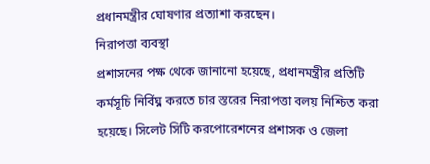প্রধানমন্ত্রীর ঘোষণার প্রত্যাশা করছেন।
নিরাপত্তা ব্যবস্থা
প্রশাসনের পক্ষ থেকে জানানো হয়েছে, প্রধানমন্ত্রীর প্রতিটি কর্মসূচি নির্বিঘ্ন করতে চার স্তরের নিরাপত্তা বলয় নিশ্চিত করা হয়েছে। সিলেট সিটি করপোরেশনের প্রশাসক ও জেলা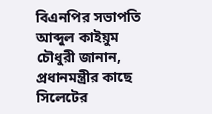বিএনপির সভাপতি আব্দুল কাইয়ুম চৌধুরী জানান, প্রধানমন্ত্রীর কাছে সিলেটের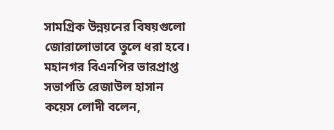সামগ্রিক উন্নয়নের বিষয়গুলো জোরালোভাবে তুলে ধরা হবে। মহানগর বিএনপির ভারপ্রাপ্ত সভাপতি রেজাউল হাসান কয়েস লোদী বলেন,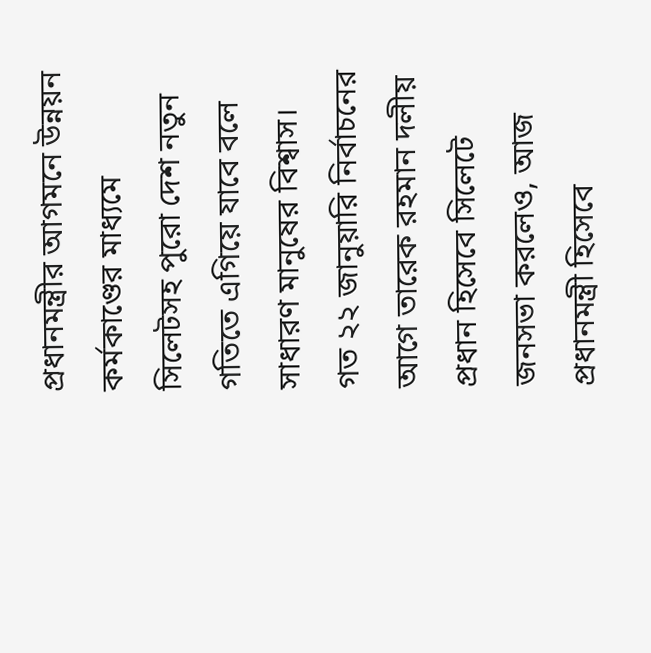প্রধানমন্ত্রীর আগমনে উন্নয়ন কর্মকাণ্ডের মাধ্যমে সিলেটসহ পুরো দেশ নতুন গতিতে এগিয়ে যাবে বলে সাধারণ মানুষের বিশ্বাস।
গত ২২ জানুয়ারি নির্বাচনের আগে তারেক রহমান দলীয় প্রধান হিসেবে সিলেটে জনসভা করলেও, আজ প্রধানমন্ত্রী হিসেবে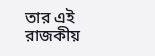তার এই রাজকীয়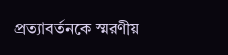প্রত্যাবর্তনকে স্মরণীয়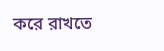করে রাখতে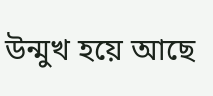উন্মুখ হয়ে আছে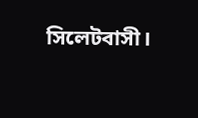সিলেটবাসী।